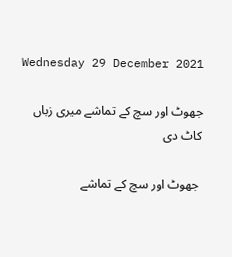Wednesday 29 December 2021

جھوٹ اور سچ کے تماشے میری زباں کاٹ دی

 جھوٹ اور سچ کے تماشے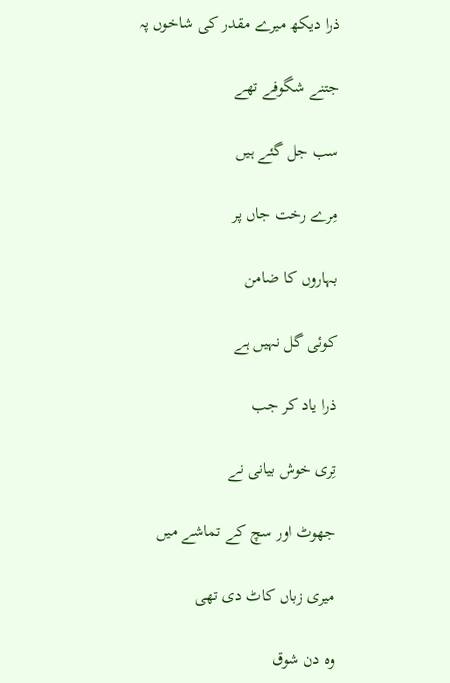ذرا دیکھ میرے مقدر کی شاخوں پہ

جتنے شگوفے تھے

سب جل گئے ہیں

مِرے رخت جاں پر

بہاروں کا ضامن

کوئی گل نہیں ہے

ذرا یاد کر جب

تِری خوش بیانی نے

جھوٹ اور سچ کے تماشے میں

میری زباں کاٹ دی تھی

وہ دن شوق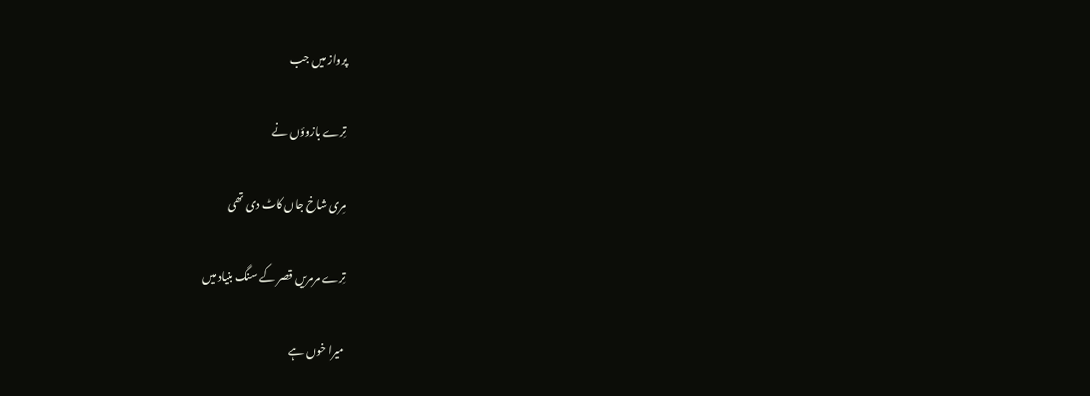پرواز میں جب

تِرے بازوؤں نے

مِری شاخ جاں کاٹ دی تھی

تِرے مرمریں قصر کے سنگ بنیاد میں

میرا خوں ہے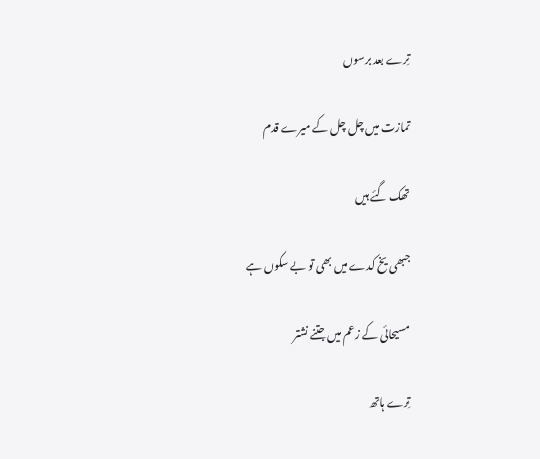تِرے بعد برسوں

تمازت میں چل چل کے میرے قدم

تھک گئے ہیں

جبھی یخ کدے میں بھی تو بے سکوں ہے

مسیحائی کے زعم میں جتنے نشتر

تِرے ہاتھ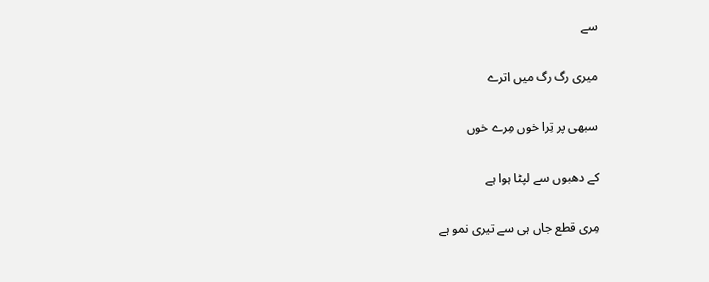سے

میری رگ رگ میں اترے

سبھی پر تِرا خوں مِرے خوں

کے دھبوں سے لپٹا ہوا ہے

مِری قطع جاں ہی سے تیری نمو ہے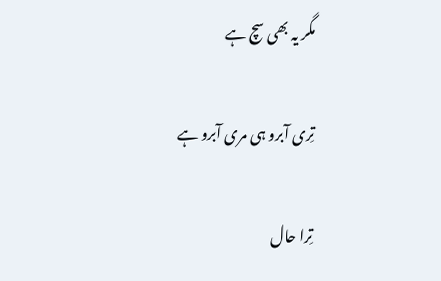مگر یہ بھی سچ ہے

تِری آبرو ہی مری آبرو ہے

تِرا حال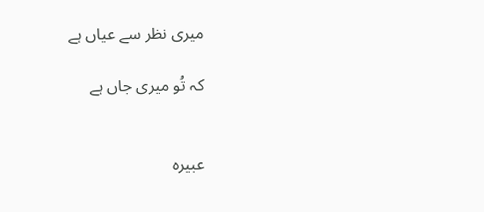میری نظر سے عیاں ہے

کہ تُو میری جاں ہے


عبیرہ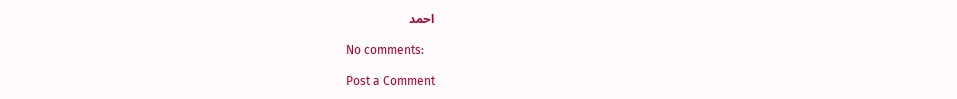احمد

No comments:

Post a Comment